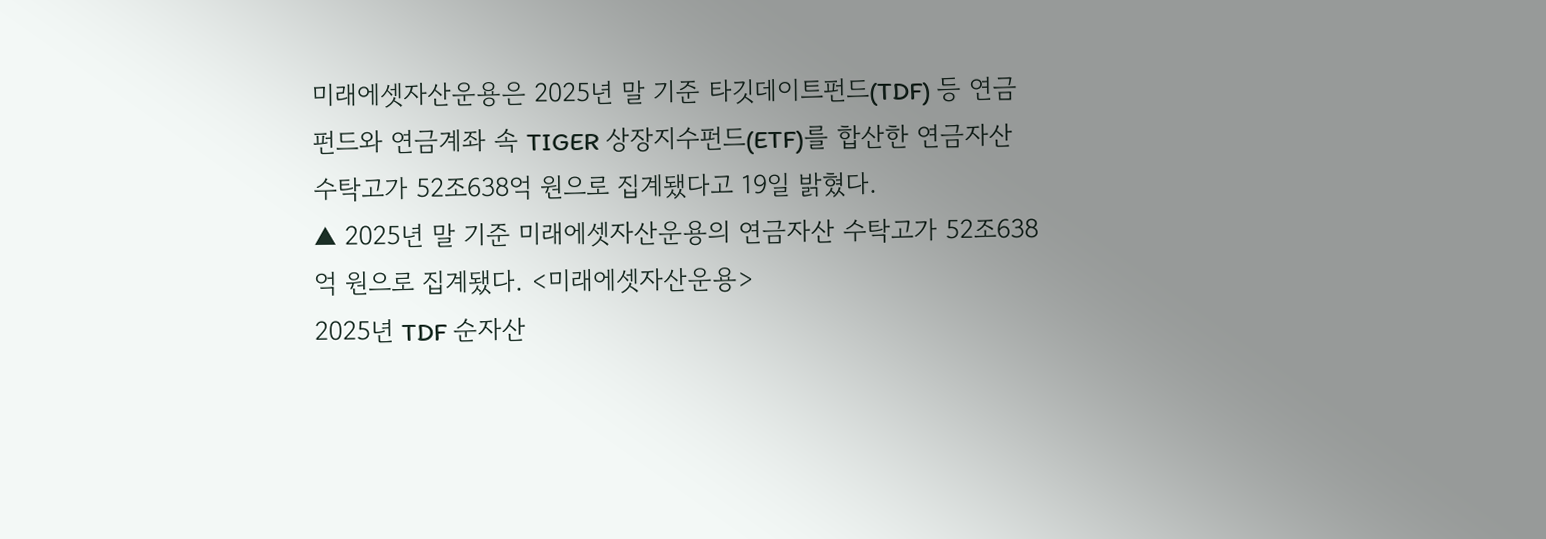미래에셋자산운용은 2025년 말 기준 타깃데이트펀드(TDF) 등 연금펀드와 연금계좌 속 TIGER 상장지수펀드(ETF)를 합산한 연금자산 수탁고가 52조638억 원으로 집계됐다고 19일 밝혔다.
▲ 2025년 말 기준 미래에셋자산운용의 연금자산 수탁고가 52조638억 원으로 집계됐다. <미래에셋자산운용>
2025년 TDF 순자산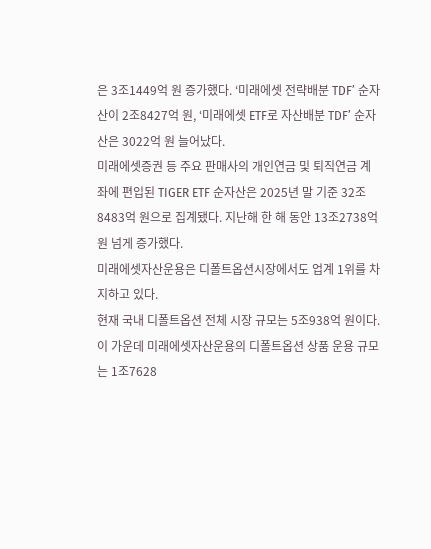은 3조1449억 원 증가했다. ‘미래에셋 전략배분 TDF’ 순자산이 2조8427억 원, ‘미래에셋 ETF로 자산배분 TDF’ 순자산은 3022억 원 늘어났다.
미래에셋증권 등 주요 판매사의 개인연금 및 퇴직연금 계좌에 편입된 TIGER ETF 순자산은 2025년 말 기준 32조8483억 원으로 집계됐다. 지난해 한 해 동안 13조2738억 원 넘게 증가했다.
미래에셋자산운용은 디폴트옵션시장에서도 업계 1위를 차지하고 있다.
현재 국내 디폴트옵션 전체 시장 규모는 5조938억 원이다. 이 가운데 미래에셋자산운용의 디폴트옵션 상품 운용 규모는 1조7628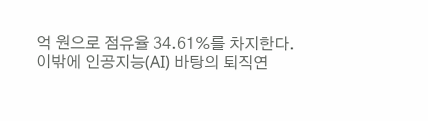억 원으로 점유율 34.61%를 차지한다.
이밖에 인공지능(AI) 바탕의 퇴직연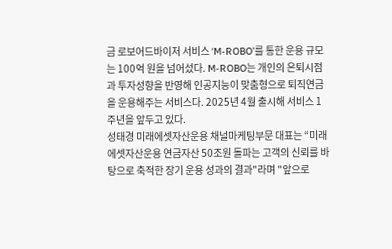금 로보어드바이저 서비스 ‘M-ROBO’를 통한 운용 규모는 100억 원을 넘어섰다. M-ROBO는 개인의 은퇴시점과 투자성향을 반영해 인공지능이 맞춤형으로 퇴직연금을 운용해주는 서비스다. 2025년 4월 출시해 서비스 1주년을 앞두고 있다.
성태경 미래에셋자산운용 채널마케팅부문 대표는 “미래에셋자산운용 연금자산 50조원 돌파는 고객의 신뢰를 바탕으로 축적한 장기 운용 성과의 결과"라며 "앞으로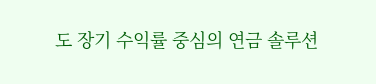도 장기 수익률 중심의 연금 솔루션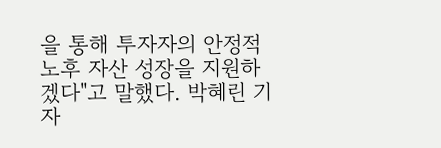을 통해 투자자의 안정적 노후 자산 성장을 지원하겠다"고 말했다. 박혜린 기자